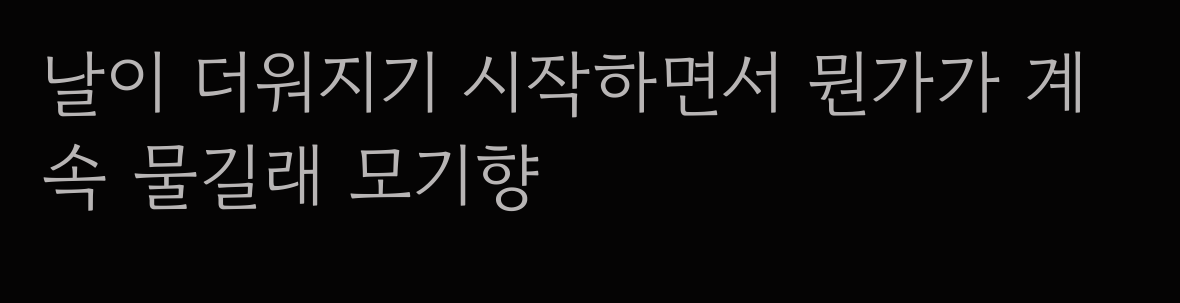날이 더워지기 시작하면서 뭔가가 계속 물길래 모기향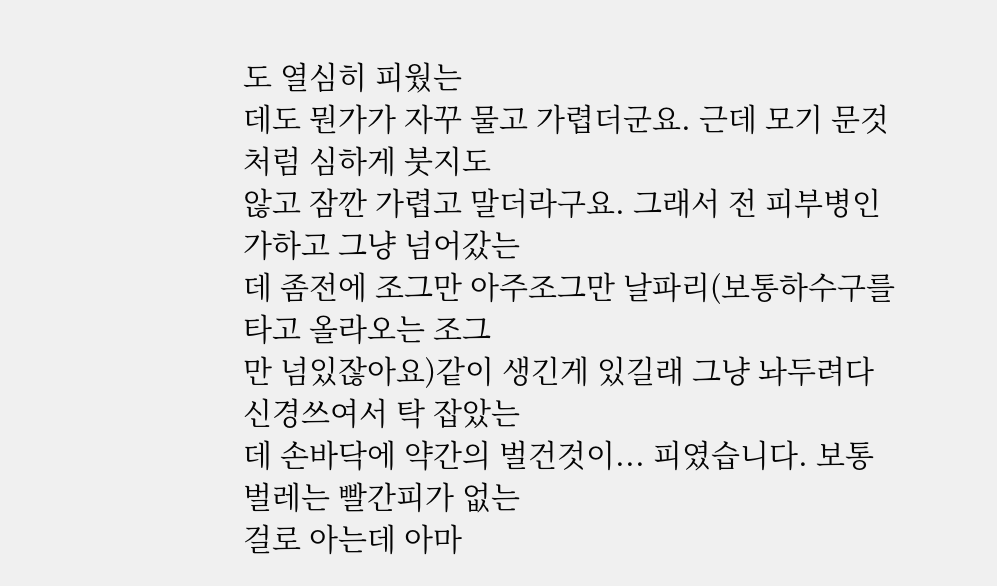도 열심히 피웠는
데도 뭔가가 자꾸 물고 가렵더군요. 근데 모기 문것처럼 심하게 붓지도
않고 잠깐 가렵고 말더라구요. 그래서 전 피부병인가하고 그냥 넘어갔는
데 좀전에 조그만 아주조그만 날파리(보통하수구를 타고 올라오는 조그
만 넘있잖아요)같이 생긴게 있길래 그냥 놔두려다 신경쓰여서 탁 잡았는
데 손바닥에 약간의 벌건것이... 피였습니다. 보통 벌레는 빨간피가 없는
걸로 아는데 아마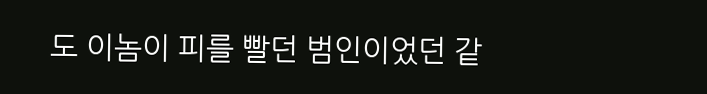도 이놈이 피를 빨던 범인이었던 같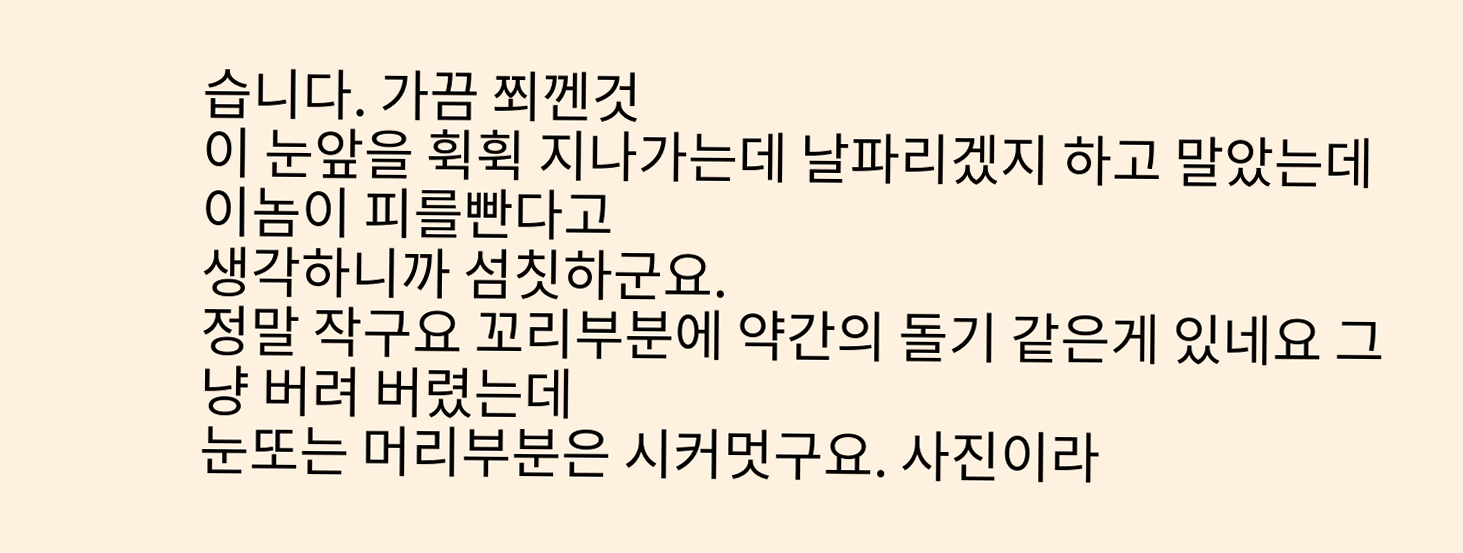습니다. 가끔 쬐껜것
이 눈앞을 휙휙 지나가는데 날파리겠지 하고 말았는데 이놈이 피를빤다고
생각하니까 섬칫하군요.
정말 작구요 꼬리부분에 약간의 돌기 같은게 있네요 그냥 버려 버렸는데
눈또는 머리부분은 시커멋구요. 사진이라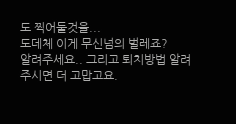도 찍어둘것을...
도데체 이게 무신넘의 벌레죠?
알려주세요.. 그리고 퇴치방법 알려주시면 더 고맙고요.